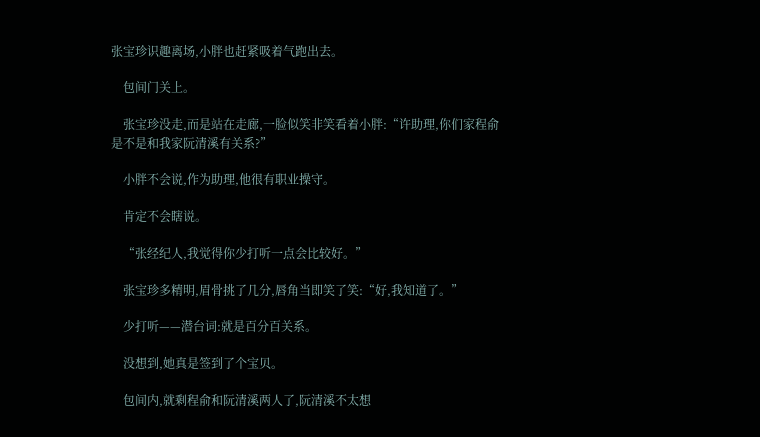张宝珍识趣离场,小胖也赶紧吸着气跑出去。

    包间门关上。

    张宝珍没走,而是站在走廊,一脸似笑非笑看着小胖:“许助理,你们家程俞是不是和我家阮清溪有关系?”

    小胖不会说,作为助理,他很有职业操守。

    肯定不会瞎说。

    “张经纪人,我觉得你少打听一点会比较好。”

    张宝珍多精明,眉骨挑了几分,唇角当即笑了笑:“好,我知道了。”

    少打听——潜台词:就是百分百关系。

    没想到,她真是签到了个宝贝。

    包间内,就剩程俞和阮清溪两人了,阮清溪不太想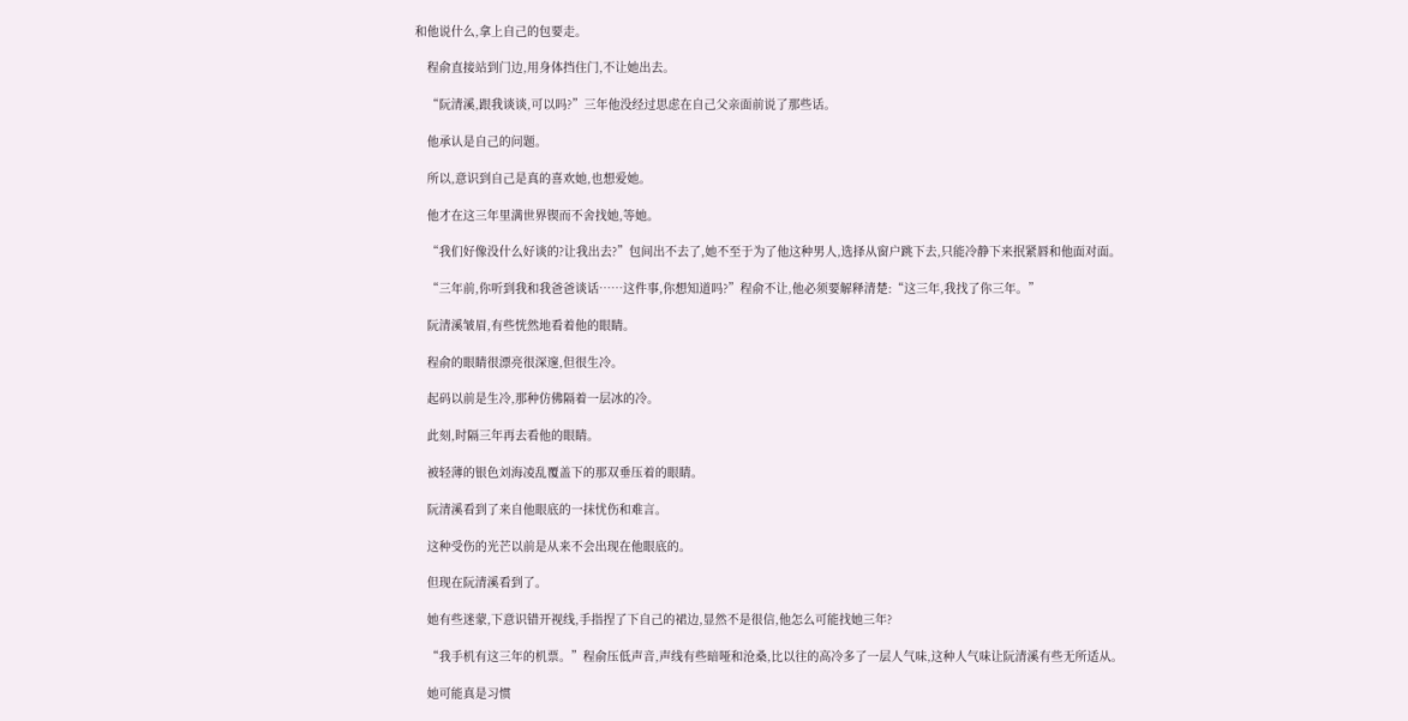和他说什么,拿上自己的包要走。

    程俞直接站到门边,用身体挡住门,不让她出去。

    “阮清溪,跟我谈谈,可以吗?”三年他没经过思虑在自己父亲面前说了那些话。

    他承认是自己的问题。

    所以,意识到自己是真的喜欢她,也想爱她。

    他才在这三年里满世界锲而不舍找她,等她。

    “我们好像没什么好谈的?让我出去?”包间出不去了,她不至于为了他这种男人,选择从窗户跳下去,只能冷静下来抿紧唇和他面对面。

    “三年前,你听到我和我爸爸谈话……这件事,你想知道吗?”程俞不让,他必须要解释清楚:“这三年,我找了你三年。”

    阮清溪皱眉,有些恍然地看着他的眼睛。

    程俞的眼睛很漂亮很深邃,但很生冷。

    起码以前是生冷,那种仿佛隔着一层冰的冷。

    此刻,时隔三年再去看他的眼睛。

    被轻薄的银色刘海凌乱覆盖下的那双垂压着的眼睛。

    阮清溪看到了来自他眼底的一抹忧伤和难言。

    这种受伤的光芒以前是从来不会出现在他眼底的。

    但现在阮清溪看到了。

    她有些迷蒙,下意识错开视线,手指捏了下自己的裙边,显然不是很信,他怎么可能找她三年?

    “我手机有这三年的机票。”程俞压低声音,声线有些暗哑和沧桑,比以往的高冷多了一层人气味,这种人气味让阮清溪有些无所适从。

    她可能真是习惯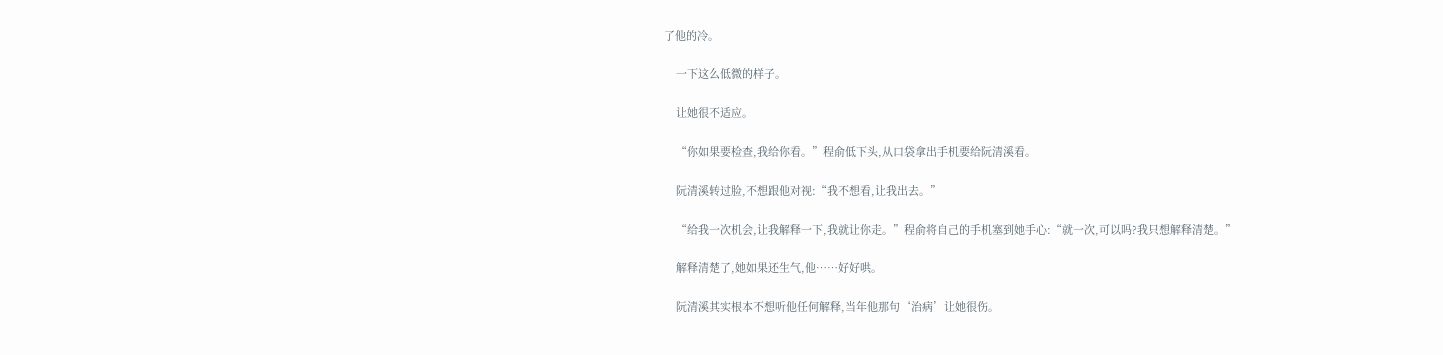了他的冷。

    一下这么低微的样子。

    让她很不适应。

    “你如果要检查,我给你看。”程俞低下头,从口袋拿出手机要给阮清溪看。

    阮清溪转过脸,不想跟他对视:“我不想看,让我出去。”

    “给我一次机会,让我解释一下,我就让你走。”程俞将自己的手机塞到她手心:“就一次,可以吗?我只想解释清楚。”

    解释清楚了,她如果还生气,他……好好哄。

    阮清溪其实根本不想听他任何解释,当年他那句‘治病’让她很伤。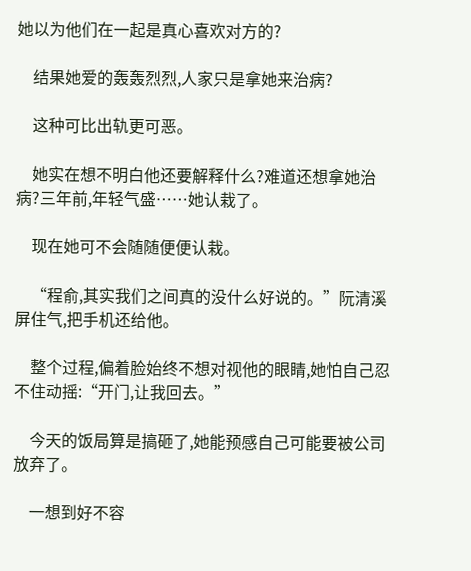她以为他们在一起是真心喜欢对方的?

    结果她爱的轰轰烈烈,人家只是拿她来治病?

    这种可比出轨更可恶。

    她实在想不明白他还要解释什么?难道还想拿她治病?三年前,年轻气盛……她认栽了。

    现在她可不会随随便便认栽。

    “程俞,其实我们之间真的没什么好说的。”阮清溪屏住气,把手机还给他。

    整个过程,偏着脸始终不想对视他的眼睛,她怕自己忍不住动摇:“开门,让我回去。”

    今天的饭局算是搞砸了,她能预感自己可能要被公司放弃了。

    一想到好不容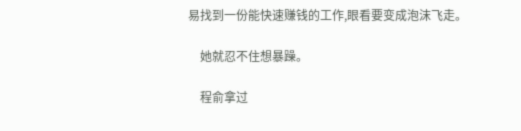易找到一份能快速赚钱的工作,眼看要变成泡沫飞走。

    她就忍不住想暴躁。

    程俞拿过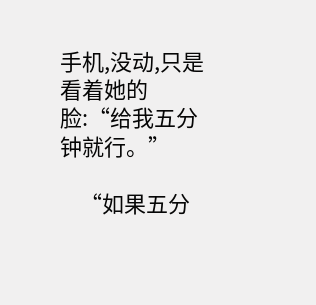手机,没动,只是看着她的脸:“给我五分钟就行。”

    “如果五分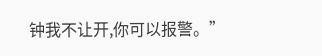钟我不让开,你可以报警。”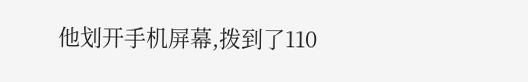他划开手机屏幕,拨到了110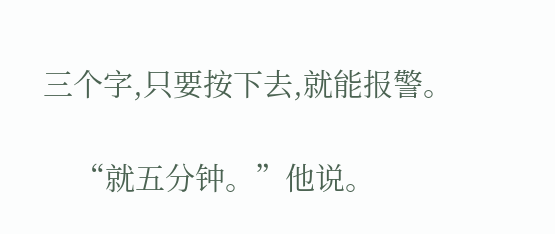三个字,只要按下去,就能报警。

    “就五分钟。”他说。